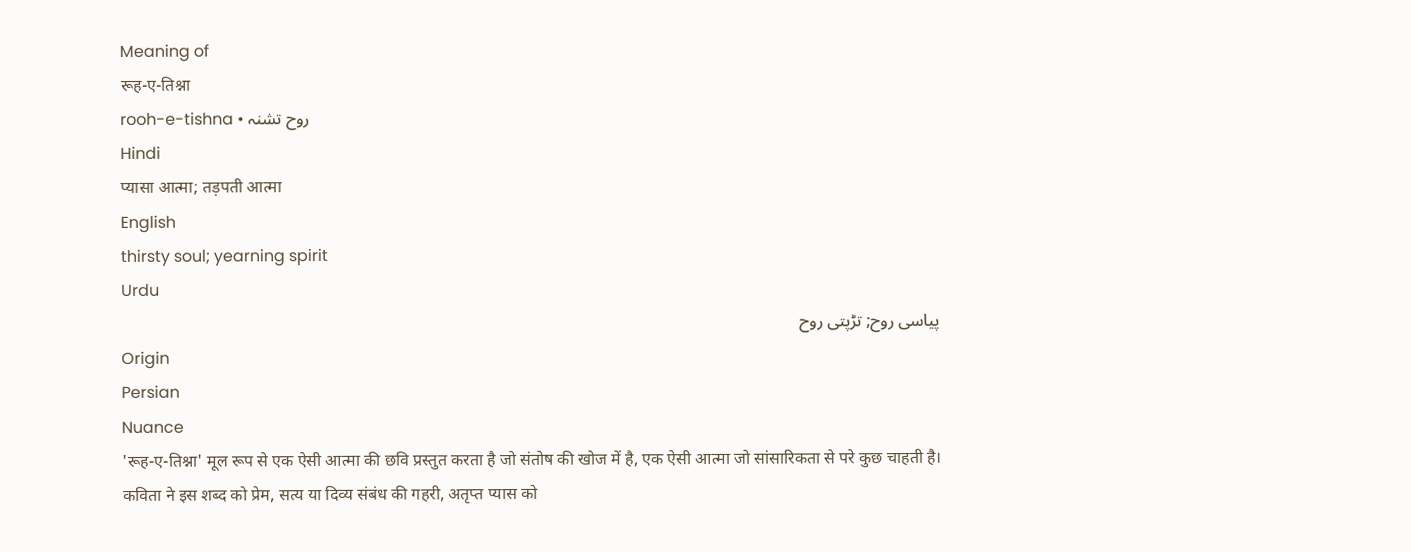Meaning of
रूह-ए-तिश्ना
rooh-e-tishna • روح تشنہ
Hindi
प्यासा आत्मा; तड़पती आत्मा
English
thirsty soul; yearning spirit
Urdu
پیاسی روح; تڑپتی روح
Origin
Persian
Nuance
'रूह-ए-तिश्ना' मूल रूप से एक ऐसी आत्मा की छवि प्रस्तुत करता है जो संतोष की खोज में है, एक ऐसी आत्मा जो सांसारिकता से परे कुछ चाहती है। कविता ने इस शब्द को प्रेम, सत्य या दिव्य संबंध की गहरी, अतृप्त प्यास को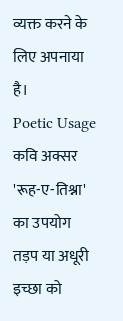व्यक्त करने के लिए अपनाया है।
Poetic Usage
कवि अक्सर 'रूह-ए-तिश्ना' का उपयोग तड़प या अधूरी इच्छा को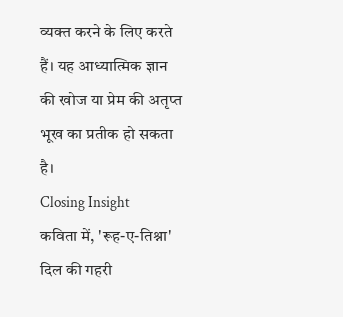व्यक्त करने के लिए करते हैं। यह आध्यात्मिक ज्ञान की खोज या प्रेम की अतृप्त भूख का प्रतीक हो सकता है।
Closing Insight
कविता में, 'रूह-ए-तिश्ना' दिल की गहरी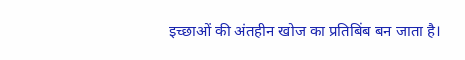इच्छाओं की अंतहीन खोज का प्रतिबिंब बन जाता है।